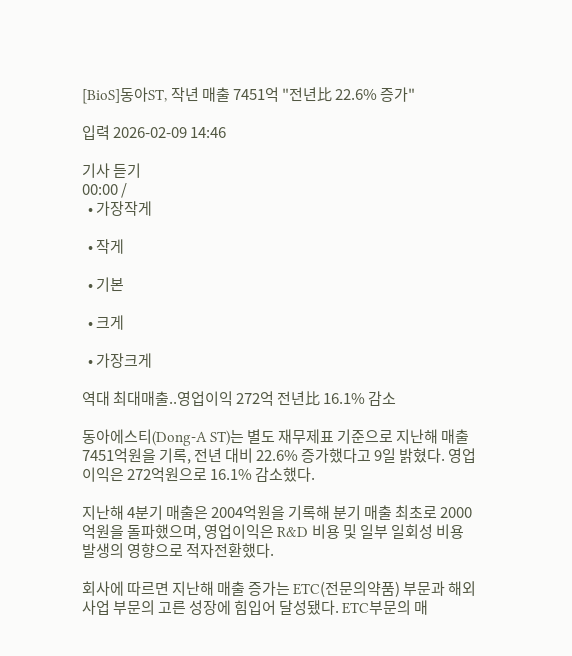[BioS]동아ST, 작년 매출 7451억 "전년比 22.6% 증가"

입력 2026-02-09 14:46

기사 듣기
00:00 /
  • 가장작게

  • 작게

  • 기본

  • 크게

  • 가장크게

역대 최대매출..영업이익 272억 전년比 16.1% 감소

동아에스티(Dong-A ST)는 별도 재무제표 기준으로 지난해 매출 7451억원을 기록, 전년 대비 22.6% 증가했다고 9일 밝혔다. 영업이익은 272억원으로 16.1% 감소했다.

지난해 4분기 매출은 2004억원을 기록해 분기 매출 최초로 2000억원을 돌파했으며, 영업이익은 R&D 비용 및 일부 일회성 비용 발생의 영향으로 적자전환했다.

회사에 따르면 지난해 매출 증가는 ETC(전문의약품) 부문과 해외사업 부문의 고른 성장에 힘입어 달성됐다. ETC부문의 매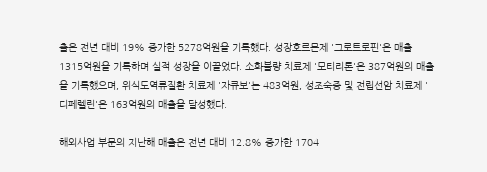출은 전년 대비 19% 증가한 5278억원을 기록했다. 성장호르몬제 '그로트로핀'은 매출 1315억원을 기록하며 실적 성장을 이끌었다. 소화불량 치료제 '모티리톤'은 387억원의 매출을 기록했으며, 위식도역류질환 치료제 '자큐보'는 483억원, 성조숙증 및 전립선암 치료제 '디페렐린'은 163억원의 매출을 달성했다.

해외사업 부문의 지난해 매출은 전년 대비 12.8% 증가한 1704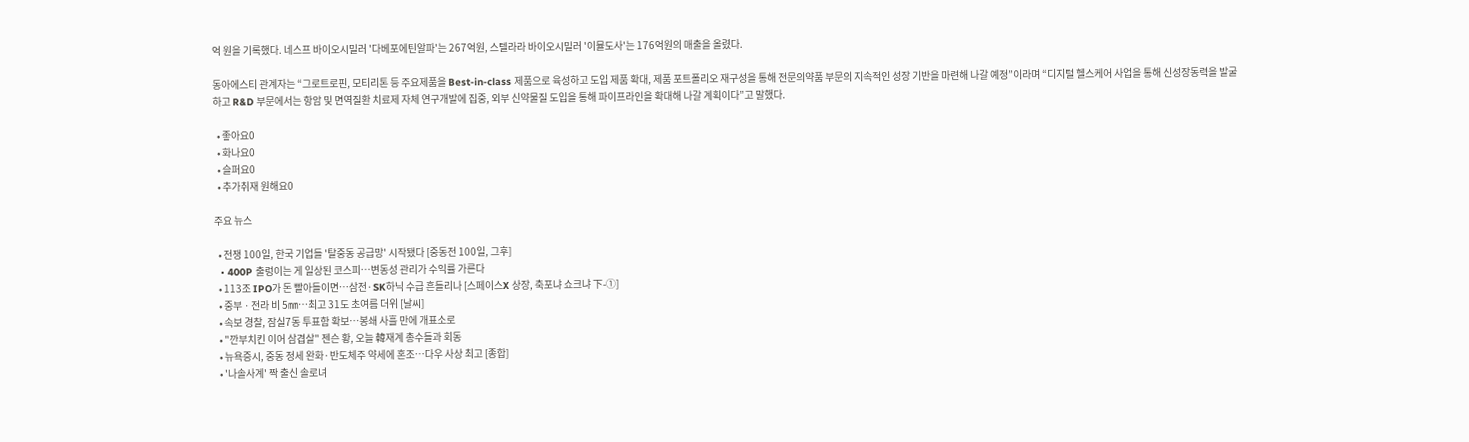억 원을 기록했다. 네스프 바이오시밀러 '다베포에틴알파'는 267억원, 스텔라라 바이오시밀러 '이뮬도사'는 176억원의 매출을 올렸다.

동아에스티 관계자는 “그로트로핀, 모티리톤 등 주요제품을 Best-in-class 제품으로 육성하고 도입 제품 확대, 제품 포트폴리오 재구성을 통해 전문의약품 부문의 지속적인 성장 기반을 마련해 나갈 예정”이라며 “디지털 헬스케어 사업을 통해 신성장동력을 발굴하고 R&D 부문에서는 항암 및 면역질환 치료제 자체 연구개발에 집중, 외부 신약물질 도입을 통해 파이프라인을 확대해 나갈 계획이다”고 말했다.

  • 좋아요0
  • 화나요0
  • 슬퍼요0
  • 추가취재 원해요0

주요 뉴스

  • 전쟁 100일, 한국 기업들 '탈중동 공급망' 시작됐다 [중동전 100일, 그후]
  • 400P 출렁이는 게 일상된 코스피…변동성 관리가 수익률 가른다
  • 113조 IPO가 돈 빨아들이면…삼전·SK하닉 수급 흔들리나 [스페이스X 상장, 축포냐 쇼크냐 下-①]
  • 중부ㆍ전라 비 5㎜⋯최고 31도 초여름 더위 [날씨]
  • 속보 경찰, 잠실7동 투표함 확보…봉쇄 사흘 만에 개표소로
  • "깐부치킨 이어 삼겹살" 젠슨 황, 오늘 韓재계 총수들과 회동
  • 뉴욕증시, 중동 정세 완화·반도체주 약세에 혼조…다우 사상 최고 [종합]
  • '나솔사계' 짝 출신 솔로녀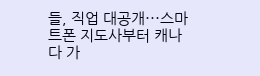들, 직업 대공개⋯스마트폰 지도사부터 캐나다 가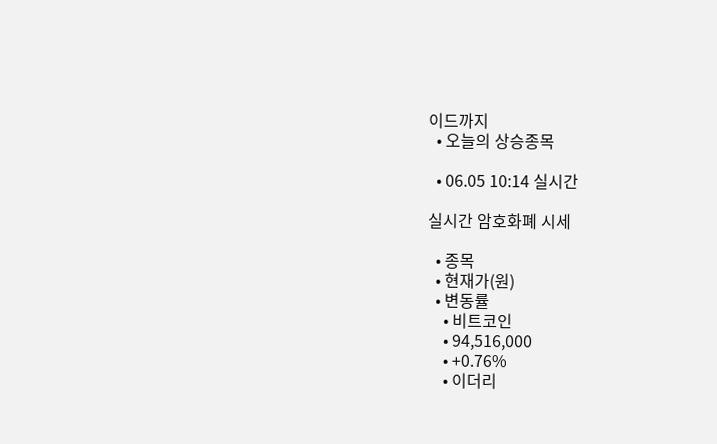이드까지
  • 오늘의 상승종목

  • 06.05 10:14 실시간

실시간 암호화폐 시세

  • 종목
  • 현재가(원)
  • 변동률
    • 비트코인
    • 94,516,000
    • +0.76%
    • 이더리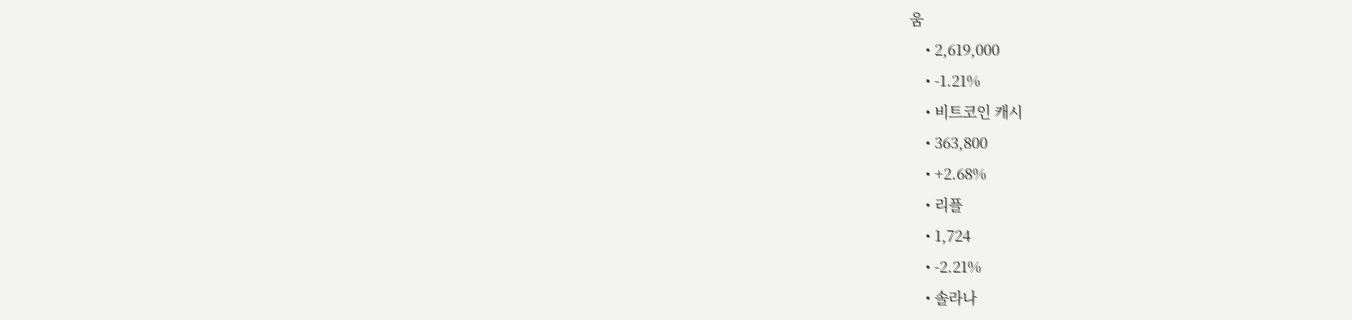움
    • 2,619,000
    • -1.21%
    • 비트코인 캐시
    • 363,800
    • +2.68%
    • 리플
    • 1,724
    • -2.21%
    • 솔라나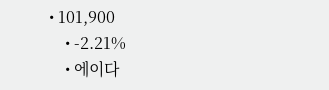• 101,900
    • -2.21%
    • 에이다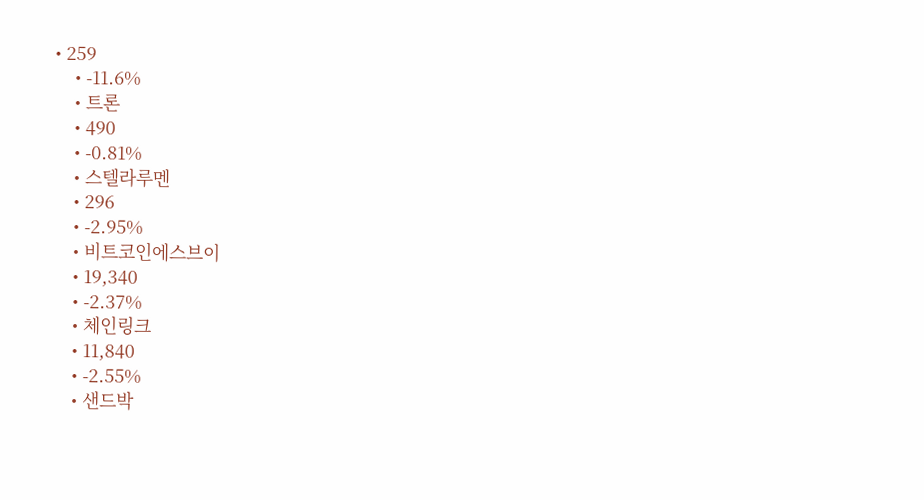• 259
    • -11.6%
    • 트론
    • 490
    • -0.81%
    • 스텔라루멘
    • 296
    • -2.95%
    • 비트코인에스브이
    • 19,340
    • -2.37%
    • 체인링크
    • 11,840
    • -2.55%
    • 샌드박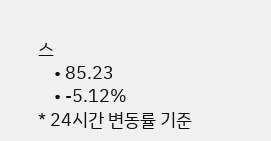스
    • 85.23
    • -5.12%
* 24시간 변동률 기준